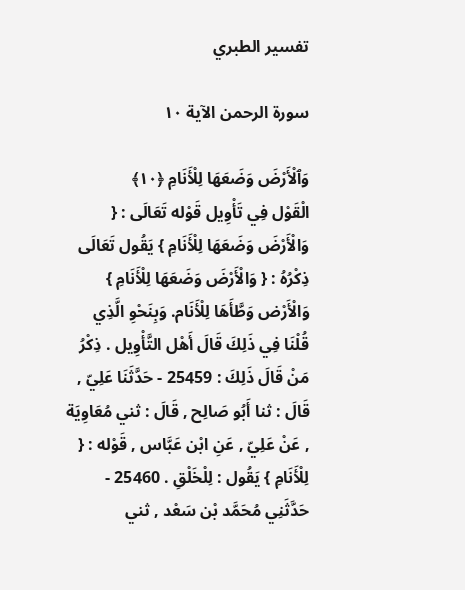تفسير الطبري

سورة الرحمن الآية ١٠

وَٱلْأَرْضَ وَضَعَهَا لِلْأَنَامِ ﴿١٠﴾
الْقَوْل فِي تَأْوِيل قَوْله تَعَالَى : { وَالْأَرْضَ وَضَعَهَا لِلْأَنَامِ } يَقُول تَعَالَى ذِكْرُهُ : { وَالْأَرْضَ وَضَعَهَا لِلْأَنَامِ } وَالْأَرْض وَطَّأَهَا لِلْأَنَام. وَبِنَحْوِ الَّذِي قُلْنَا فِي ذَلِكَ قَالَ أَهْل التَّأْوِيل . ذِكْرُ مَنْ قَالَ ذَلِكَ : 25459 - حَدَّثَنَا عَلِيّ , قَالَ : ثنا أَبُو صَالِح , قَالَ : ثني مُعَاوِيَة , عَنْ عَلِيّ , عَنِ ابْن عَبَّاس , قَوْله : { لِلْأَنَامِ } يَقُول : لِلْخَلْقِ . 25460 - حَدَّثَنِي مُحَمَّد بْن سَعْد , ثني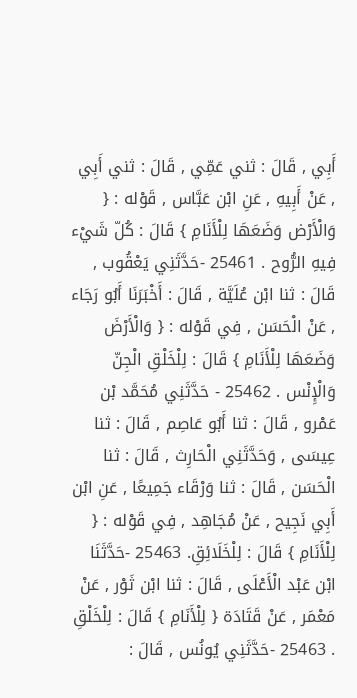أَبِي , قَالَ : ثني عَمِّي , قَالَ : ثني أَبِي , عَنْ أَبِيهِ , عَنِ ابْن عَبَّاس , قَوْله : { وَالْأَرْض وَضَعَهَا لِلْأَنَامِ } قَالَ : كُلّ شَيْء فِيهِ الرُّوح . 25461 -حَدَّثَنِي يَعْقُوب , قَالَ : ثنا ابْن عُلَيَّة , قَالَ : أَخْبَرَنَا أَبُو رَجَاء , عَنْ الْحَسَن , فِي قَوْله : { وَالْأَرْضَ وَضَعَهَا لِلْأَنَامِ } قَالَ : لِلْخَلْقِ الْجِنّ وَالْإِنْس . 25462 - حَدَّثَنِي مُحَمَّد بْن عَمْرو , قَالَ : ثنا أَبُو عَاصِم , قَالَ : ثنا عِيسَى , وَحَدَّثَنِي الْحَارِث , قَالَ : ثنا الْحَسَن , قَالَ : ثنا وَرْقَاء جَمِيعًا , عَنِ ابْن أَبِي نَجِيح , عَنْ مُجَاهِد , فِي قَوْله : { لِلْأَنَامِ } قَالَ : لِلْخَلَائِقِ. 25463 -حَدَّثَنَا ابْن عَبْد الْأَعْلَى , قَالَ : ثنا ابْن ثَوْر , عَنْ مَعْمَر , عَنْ قَتَادَة { لِلْأَنَامِ } قَالَ : لِلْخَلْقِ . 25463 -حَدَّثَنِي يُونُس , قَالَ :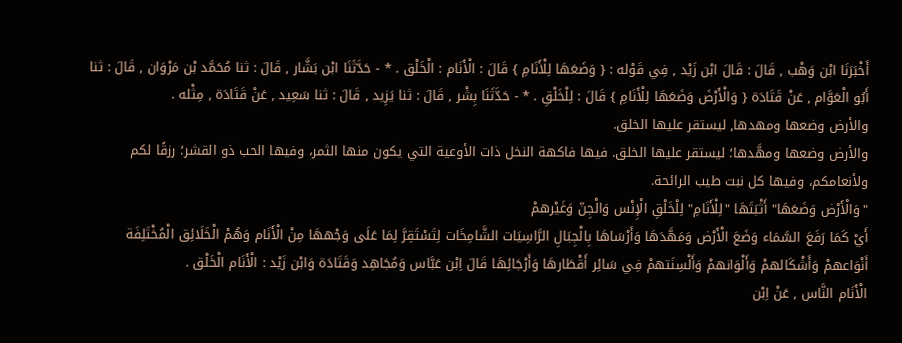أَخْبَرَنَا ابْن وَهْب , قَالَ : قَالَ ابْن زَيْد , فِي قَوْله : { وَضَعَهَا لِلْأَنَامِ } قَالَ : الْأَنَام : الْخَلْق . * - حَدَّثَنَا ابْن بَشَّار , قَالَ : ثنا مُحَمَّد بْن مَرْوَان , قَالَ : ثنا أَبُو الْعَوَّام , عَنْ قَتَادَة { وَالْأَرْضَ وَضَعَهَا لِلْأَنَامِ } قَالَ : لِلْخَلْقِ . * - حَدَّثَنَا بِشْر , قَالَ : ثنا يَزِيد , قَالَ : ثنا سَعِيد , عَنْ قَتَادَة , مِثْله .
والأرض وضعها ومهدها, ليستقر عليها الخلق.
والأرض وضعها ومهَّدها؛ ليستقر عليها الخلق. فيها فاكهة النخل ذات الأوعية التي يكون منها الثمر، وفيها الحب ذو القشر؛ رزقًا لكم ولأنعامكم، وفيها كل نبت طيب الرائحة.
"وَالْأَرْض وَضَعَهَا" أَثْبَتَهَا "لِلْأَنَامِ" لِلْخَلْقِ الْإِنْس وَالْجِنّ وَغَيْرهمْ
أَيْ كَمَا رَفَعَ السَّمَاء وَضَعَ الْأَرْض وَمَهَّدَهَا وَأَرْسَاهَا بِالْجِبَالِ الرَّاسِيَات الشَّامِخَات لِتَسْتَقِرَّ لِمَا عَلَى وَجْههَا مِنْ الْأَنَام وَهُمْ الْخَلَائِق الْمُخْتَلِفَة أَنْوَاعهمْ وَأَشْكَالهمْ وَأَلْوَانهمْ وَأَلْسِنَتهمْ فِي سَائِر أَقْطَارهَا وَأَرْجَائِهَا قَالَ اِبْن عَبَّاس وَمُجَاهِد وَقَتَادَة وَابْن زَيْد : الْأَنَام الْخَلْق .
الْأَنَام النَّاس , عَنْ اِبْن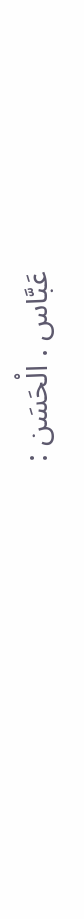عَبَّاس . الْحَسَن :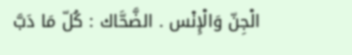الْجِنّ وَالْإِنْس . الضَّحَّاك : كُلّ مَا دَبَّ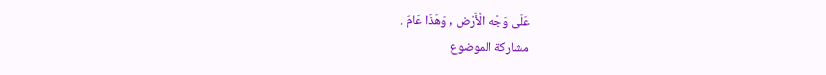عَلَى وَجْه الْأَرْض , وَهَذَا عَامّ .
مشاركة الموضوع